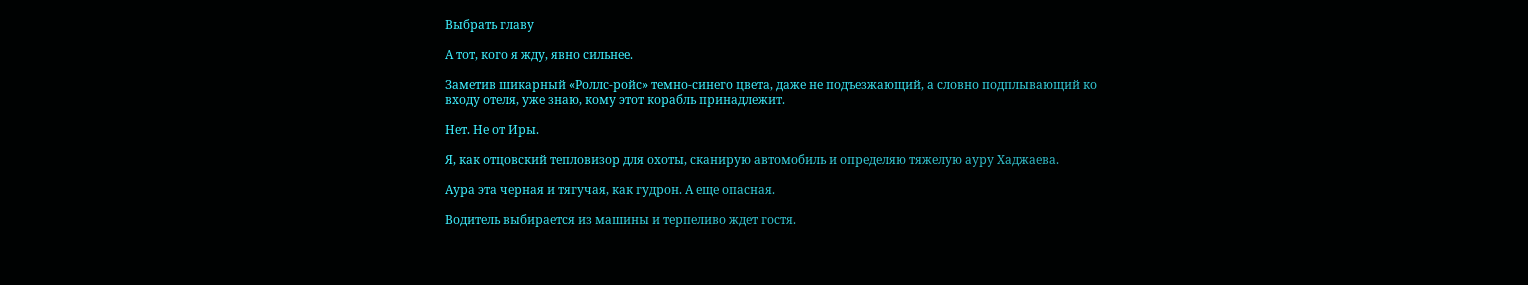Выбрать главу

А тот, кого я жду, явно сильнее.

Заметив шикарный «Роллс-ройс» темно-синего цвета, даже не подъезжающий, а словно подплывающий ко входу отеля, уже знаю, кому этот корабль принадлежит.

Нет. Не от Иры.

Я, как отцовский тепловизор для охоты, сканирую автомобиль и определяю тяжелую ауру Хаджаева.

Аура эта черная и тягучая, как гудрон. А еще опасная.

Водитель выбирается из машины и терпеливо ждет гостя.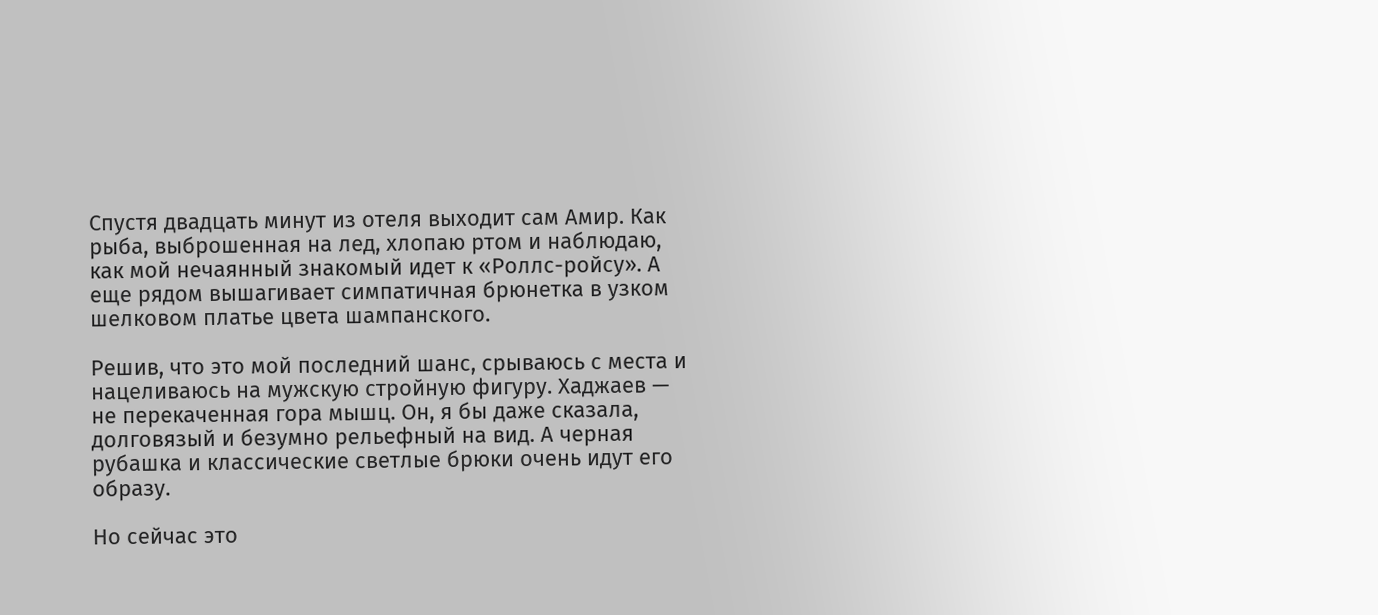Спустя двадцать минут из отеля выходит сам Амир. Как рыба, выброшенная на лед, хлопаю ртом и наблюдаю, как мой нечаянный знакомый идет к «Роллс-ройсу». А еще рядом вышагивает симпатичная брюнетка в узком шелковом платье цвета шампанского.

Решив, что это мой последний шанс, срываюсь с места и нацеливаюсь на мужскую стройную фигуру. Хаджаев — не перекаченная гора мышц. Он, я бы даже сказала, долговязый и безумно рельефный на вид. А черная рубашка и классические светлые брюки очень идут его образу.

Но сейчас это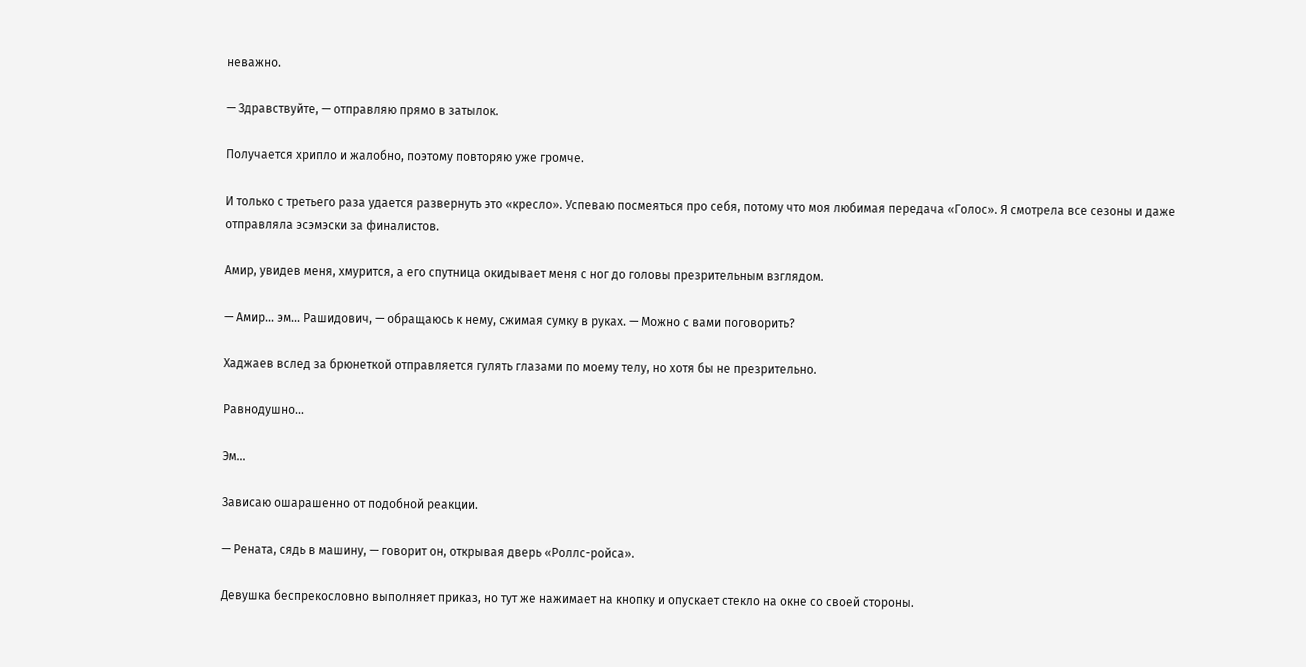неважно.

— Здравствуйте, — отправляю прямо в затылок.

Получается хрипло и жалобно, поэтому повторяю уже громче.

И только с третьего раза удается развернуть это «кресло». Успеваю посмеяться про себя, потому что моя любимая передача «Голос». Я смотрела все сезоны и даже отправляла эсэмэски за финалистов.

Амир, увидев меня, хмурится, а его спутница окидывает меня с ног до головы презрительным взглядом.

— Амир… эм… Рашидович, — обращаюсь к нему, сжимая сумку в руках. — Можно с вами поговорить?

Хаджаев вслед за брюнеткой отправляется гулять глазами по моему телу, но хотя бы не презрительно.

Равнодушно…

Эм…

Зависаю ошарашенно от подобной реакции.

— Рената, сядь в машину, — говорит он, открывая дверь «Роллс-ройса».

Девушка беспрекословно выполняет приказ, но тут же нажимает на кнопку и опускает стекло на окне со своей стороны.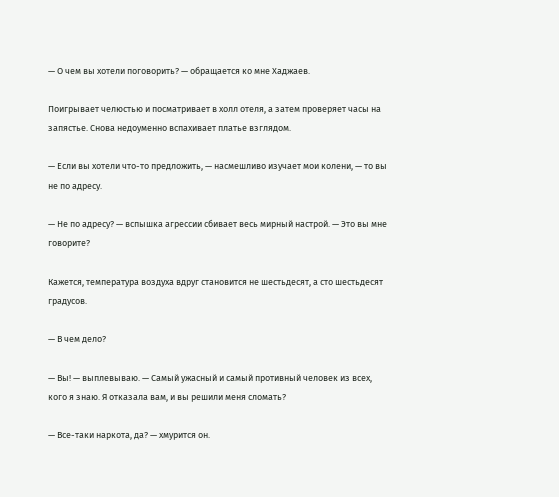— О чем вы хотели поговорить? — обращается ко мне Хаджаев.

Поигрывает челюстью и посматривает в холл отеля, а затем проверяет часы на запястье. Снова недоуменно вспахивает платье взглядом.

— Если вы хотели что-то предложить, — насмешливо изучает мои колени, — то вы не по адресу.

— Не по адресу? — вспышка агрессии сбивает весь мирный настрой. — Это вы мне говорите?

Кажется, температура воздуха вдруг становится не шестьдесят, а сто шестьдесят градусов.

— В чем дело?

— Вы! — выплевываю. — Самый ужасный и самый противный человек из всех, кого я знаю. Я отказала вам, и вы решили меня сломать?

— Все-таки наркота, да? — хмурится он.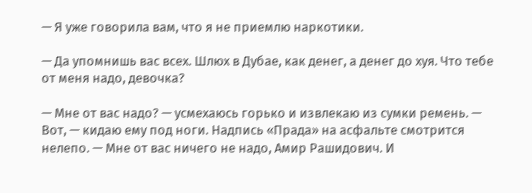— Я уже говорила вам, что я не приемлю наркотики.

— Да упомнишь вас всех. Шлюх в Дубае, как денег, а денег до хуя. Что тебе от меня надо, девочка?

— Мне от вас надо? — усмехаюсь горько и извлекаю из сумки ремень. — Вот, — кидаю ему под ноги. Надпись «Прада» на асфальте смотрится нелепо. — Мне от вас ничего не надо, Амир Рашидович. И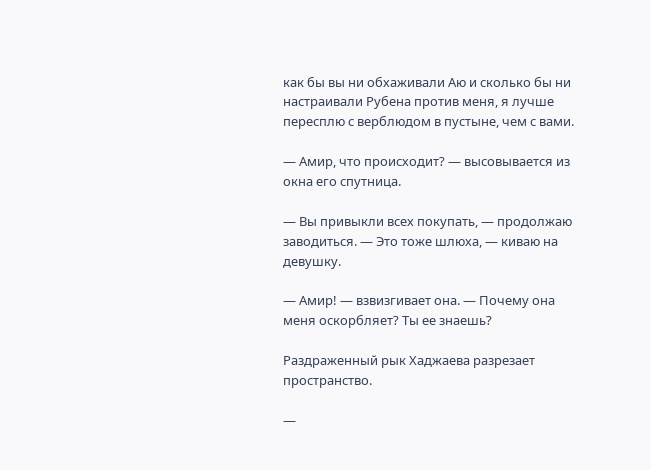как бы вы ни обхаживали Аю и сколько бы ни настраивали Рубена против меня, я лучше пересплю с верблюдом в пустыне, чем с вами.

— Амир, что происходит? — высовывается из окна его спутница.

— Вы привыкли всех покупать, — продолжаю заводиться. — Это тоже шлюха, — киваю на девушку.

— Амир! — взвизгивает она. — Почему она меня оскорбляет? Ты ее знаешь?

Раздраженный рык Хаджаева разрезает пространство.

—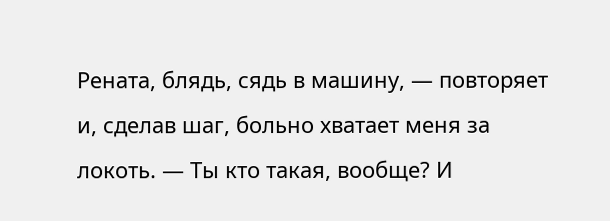Рената, блядь, сядь в машину, — повторяет и, сделав шаг, больно хватает меня за локоть. — Ты кто такая, вообще? И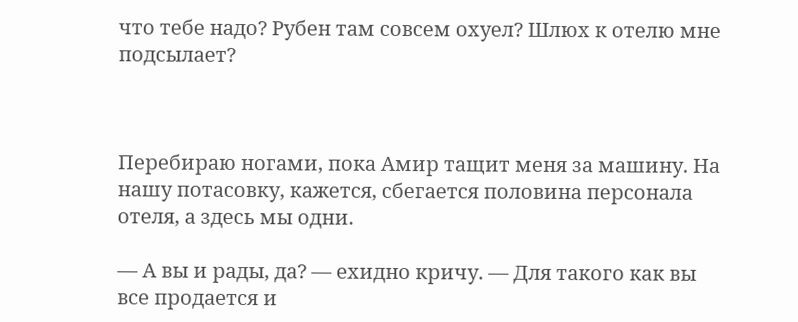что тебе надо? Рубен там совсем охуел? Шлюх к отелю мне подсылает?



Перебираю ногами, пока Амир тащит меня за машину. На нашу потасовку, кажется, сбегается половина персонала отеля, а здесь мы одни.

— А вы и рады, да? — ехидно кричу. — Для такого как вы все продается и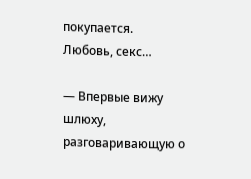покупается. Любовь, секс…

— Впервые вижу шлюху, разговаривающую о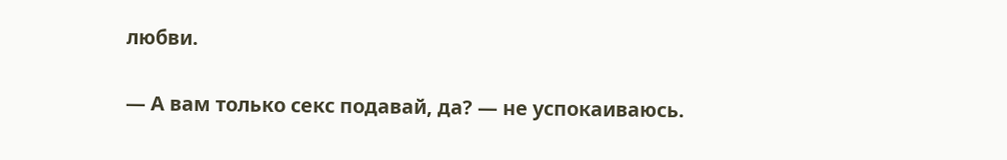любви.

— А вам только секс подавай, да? — не успокаиваюсь.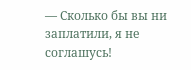— Сколько бы вы ни заплатили, я не соглашусь!